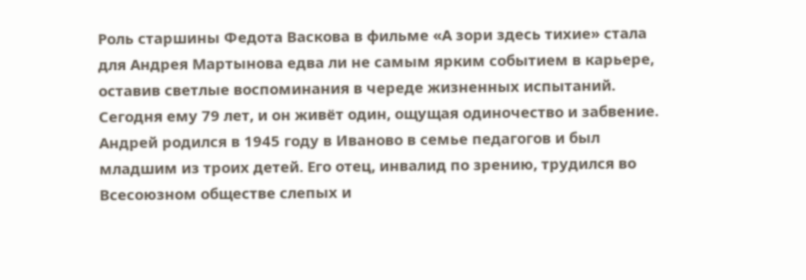Роль старшины Федота Васкова в фильме «А зори здесь тихие» стала для Андрея Мартынова едва ли не самым ярким событием в карьере, оставив светлые воспоминания в череде жизненных испытаний. Сегодня ему 79 лет, и он живёт один, ощущая одиночество и забвение.
Андрей родился в 1945 году в Иваново в семье педагогов и был младшим из троих детей. Его отец, инвалид по зрению, трудился во Всесоюзном обществе слепых и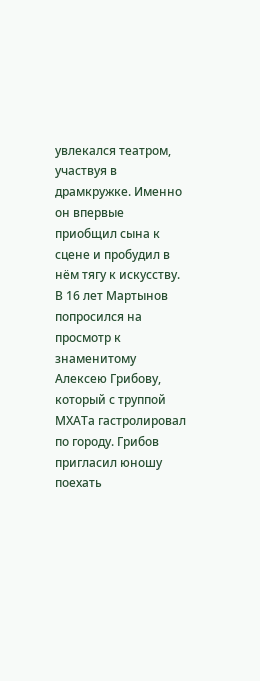увлекался театром, участвуя в драмкружке. Именно он впервые приобщил сына к сцене и пробудил в нём тягу к искусству.
В 16 лет Мартынов попросился на просмотр к знаменитому Алексею Грибову, который с труппой МХАТа гастролировал по городу. Грибов пригласил юношу поехать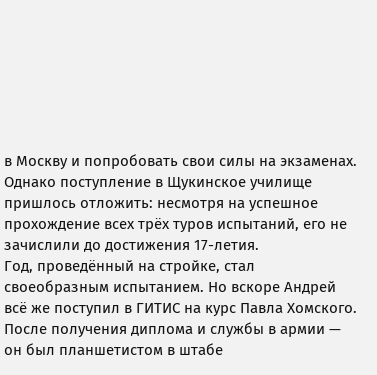в Москву и попробовать свои силы на экзаменах.
Однако поступление в Щукинское училище пришлось отложить: несмотря на успешное прохождение всех трёх туров испытаний, его не зачислили до достижения 17-летия.
Год, проведённый на стройке, стал своеобразным испытанием. Но вскоре Андрей всё же поступил в ГИТИС на курс Павла Хомского. После получения диплома и службы в армии — он был планшетистом в штабе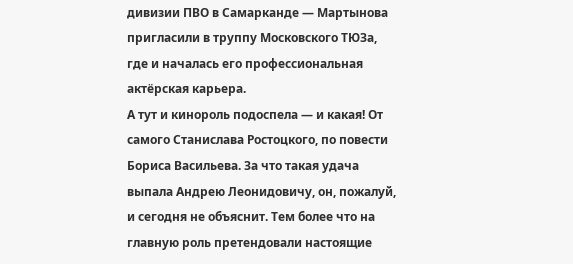дивизии ПВО в Самарканде — Мартынова пригласили в труппу Московского ТЮЗа, где и началась его профессиональная актёрская карьера.
А тут и кинороль подоспела — и какая! От самого Станислава Ростоцкого, по повести Бориса Васильева. За что такая удача выпала Андрею Леонидовичу, он, пожалуй, и сегодня не объяснит. Тем более что на главную роль претендовали настоящие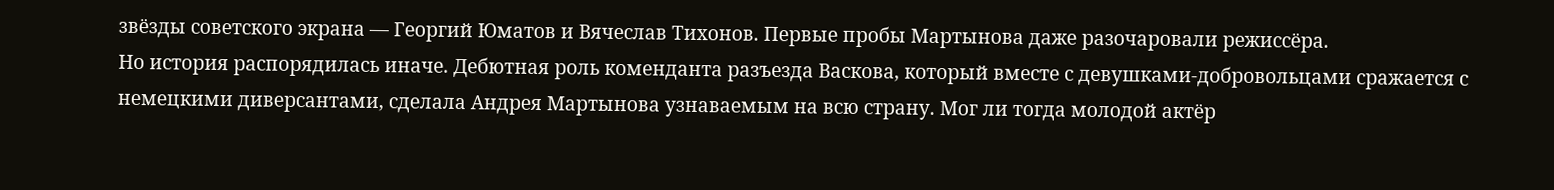звёзды советского экрана — Георгий Юматов и Вячеслав Тихонов. Первые пробы Мартынова даже разочаровали режиссёра.
Но история распорядилась иначе. Дебютная роль коменданта разъезда Васкова, который вместе с девушками-добровольцами сражается с немецкими диверсантами, сделала Андрея Мартынова узнаваемым на всю страну. Мог ли тогда молодой актёр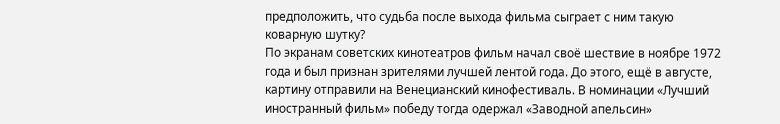предположить, что судьба после выхода фильма сыграет с ним такую коварную шутку?
По экранам советских кинотеатров фильм начал своё шествие в ноябре 1972 года и был признан зрителями лучшей лентой года. До этого, ещё в августе, картину отправили на Венецианский кинофестиваль. В номинации «Лучший иностранный фильм» победу тогда одержал «Заводной апельсин»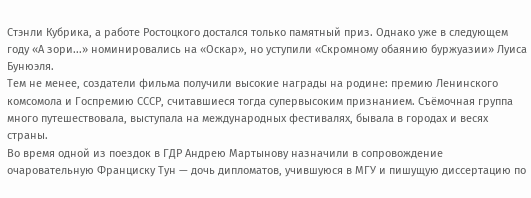Стэнли Кубрика, а работе Ростоцкого достался только памятный приз. Однако уже в следующем году «А зори...» номинировались на «Оскар», но уступили «Скромному обаянию буржуазии» Луиса Бунюэля.
Тем не менее, создатели фильма получили высокие награды на родине: премию Ленинского комсомола и Госпремию СССР, считавшиеся тогда супервысоким признанием. Съёмочная группа много путешествовала, выступала на международных фестивалях, бывала в городах и весях страны.
Во время одной из поездок в ГДР Андрею Мартынову назначили в сопровождение очаровательную Франциску Тун — дочь дипломатов, учившуюся в МГУ и пишущую диссертацию по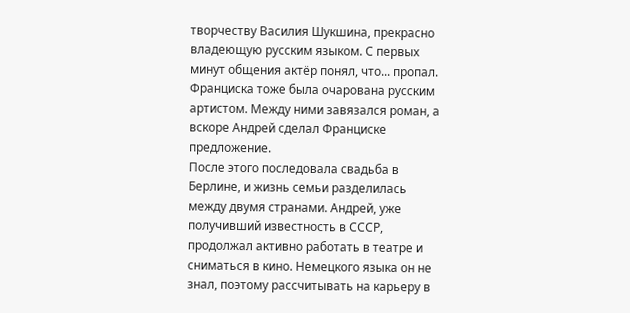творчеству Василия Шукшина, прекрасно владеющую русским языком. С первых минут общения актёр понял, что... пропал. Франциска тоже была очарована русским артистом. Между ними завязался роман, а вскоре Андрей сделал Франциске предложение.
После этого последовала свадьба в Берлине, и жизнь семьи разделилась между двумя странами. Андрей, уже получивший известность в СССР, продолжал активно работать в театре и сниматься в кино. Немецкого языка он не знал, поэтому рассчитывать на карьеру в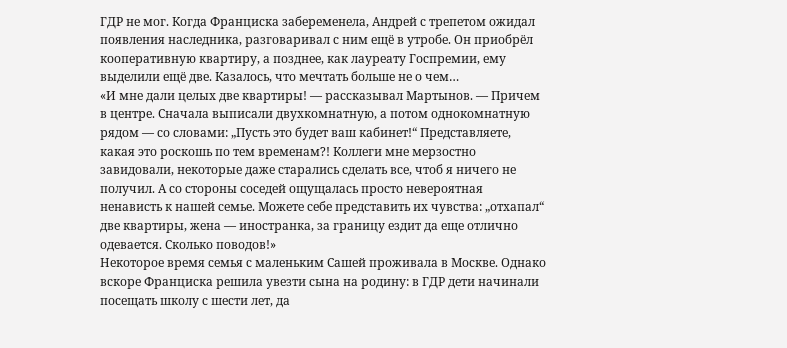ГДР не мог. Когда Франциска забеременела, Андрей с трепетом ожидал появления наследника, разговаривал с ним ещё в утробе. Он приобрёл кооперативную квартиру, а позднее, как лауреату Госпремии, ему выделили ещё две. Казалось, что мечтать больше не о чем…
«И мне дали целых две квартиры! — рассказывал Мартынов. — Причем в центре. Сначала выписали двухкомнатную, а потом однокомнатную рядом — со словами: „Пусть это будет ваш кабинет!“ Представляете, какая это роскошь по тем временам?! Коллеги мне мерзостно завидовали, некоторые даже старались сделать все, чтоб я ничего не получил. А со стороны соседей ощущалась просто невероятная ненависть к нашей семье. Можете себе представить их чувства: „отхапал“ две квартиры, жена — иностранка, за границу ездит да еще отлично одевается. Сколько поводов!»
Некоторое время семья с маленьким Сашей проживала в Москве. Однако вскоре Франциска решила увезти сына на родину: в ГДР дети начинали посещать школу с шести лет, да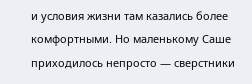и условия жизни там казались более комфортными. Но маленькому Саше приходилось непросто — сверстники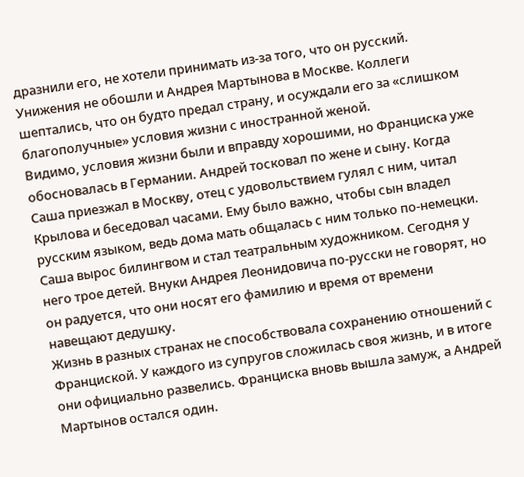дразнили его, не хотели принимать из-за того, что он русский.
Унижения не обошли и Андрея Мартынова в Москве. Коллеги шептались, что он будто предал страну, и осуждали его за «слишком благополучные» условия жизни с иностранной женой.
Видимо, условия жизни были и вправду хорошими, но Франциска уже обосновалась в Германии. Андрей тосковал по жене и сыну. Когда Саша приезжал в Москву, отец с удовольствием гулял с ним, читал Крылова и беседовал часами. Ему было важно, чтобы сын владел русским языком, ведь дома мать общалась с ним только по-немецки.
Саша вырос билингвом и стал театральным художником. Сегодня у него трое детей. Внуки Андрея Леонидовича по-русски не говорят, но он радуется, что они носят его фамилию и время от времени навещают дедушку.
Жизнь в разных странах не способствовала сохранению отношений с Франциской. У каждого из супругов сложилась своя жизнь, и в итоге они официально развелись. Франциска вновь вышла замуж, а Андрей Мартынов остался один.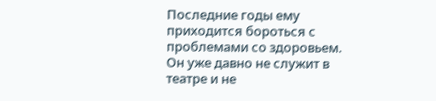Последние годы ему приходится бороться с проблемами со здоровьем. Он уже давно не служит в театре и не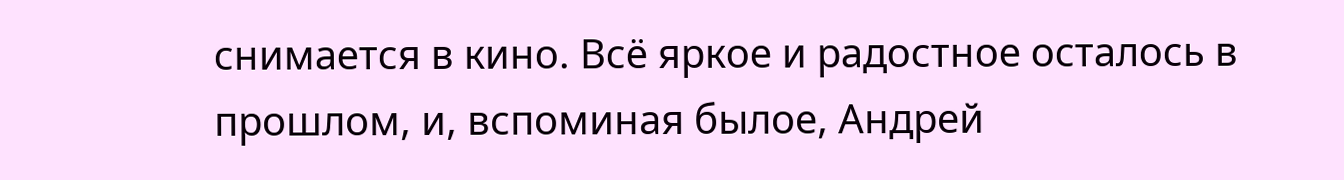снимается в кино. Всё яркое и радостное осталось в прошлом, и, вспоминая былое, Андрей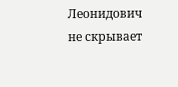Леонидович не скрывает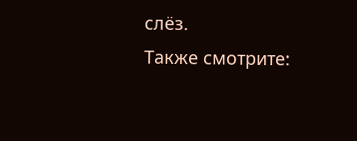слёз.
Также смотрите: